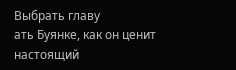Выбрать главу
ать Буянке, как он ценит настоящий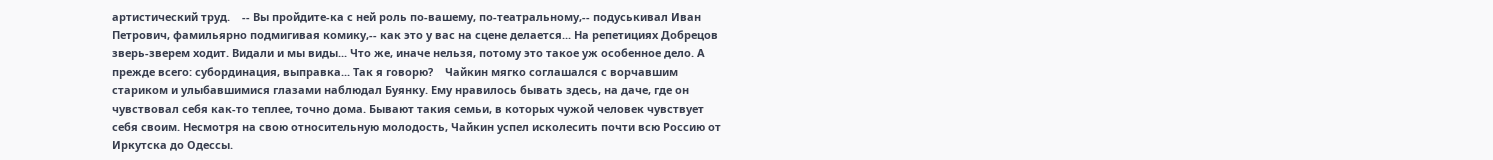артистический труд.    -- Вы пройдите-ка с ней роль по-вашему, по-театральному,-- подуськивал Иван Петрович, фамильярно подмигивая комику,-- как это у вас на сцене делается... На репетициях Добрецов зверь-зверем ходит. Видали и мы виды... Что же, иначе нельзя, потому это такое уж особенное дело. А прежде всего: субординация, выправка... Так я говорю?    Чайкин мягко соглашался с ворчавшим стариком и улыбавшимися глазами наблюдал Буянку. Ему нравилось бывать здесь, на даче, где он чувствовал себя как-то теплее, точно дома. Бывают такия семьи, в которых чужой человек чувствует себя своим. Несмотря на свою относительную молодость, Чайкин успел исколесить почти всю Россию от Иркутска до Одессы.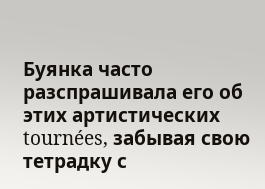Буянка часто разспрашивала его об этих артистических tournées, забывая свою тетрадку с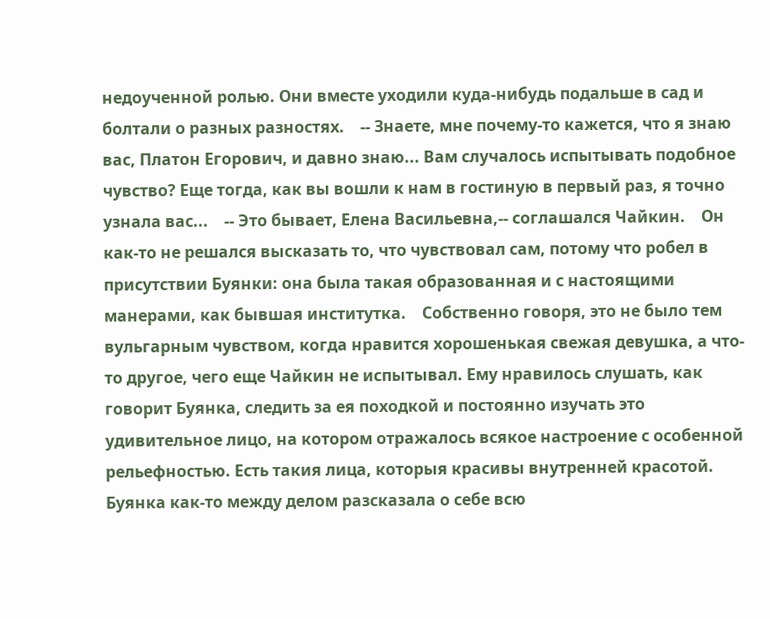недоученной ролью. Они вместе уходили куда-нибудь подальше в сад и болтали о разных разностях.    -- Знаете, мне почему-то кажется, что я знаю вас, Платон Егорович, и давно знаю... Вам случалось испытывать подобное чувство? Еще тогда, как вы вошли к нам в гостиную в первый раз, я точно узнала вас...    -- Это бывает, Елена Васильевна,-- соглашался Чайкин.    Он как-то не решался высказать то, что чувствовал сам, потому что робел в присутствии Буянки: она была такая образованная и с настоящими манерами, как бывшая институтка.    Собственно говоря, это не было тем вульгарным чувством, когда нравится хорошенькая свежая девушка, а что-то другое, чего еще Чайкин не испытывал. Ему нравилось слушать, как говорит Буянка, следить за ея походкой и постоянно изучать это удивительное лицо, на котором отражалось всякое настроение с особенной рельефностью. Есть такия лица, которыя красивы внутренней красотой. Буянка как-то между делом разсказала о себе всю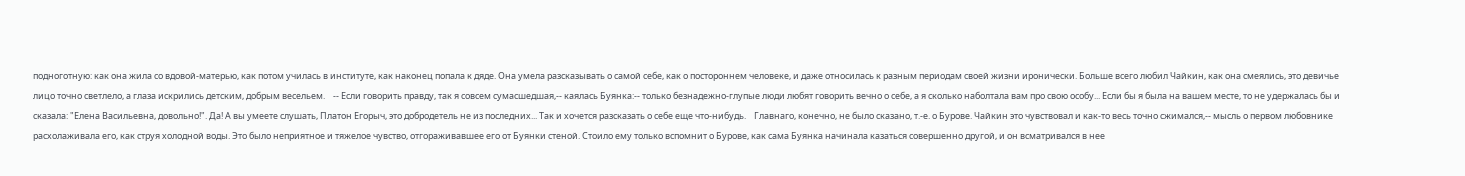подноготную: как она жила со вдовой-матерью, как потом училась в институте, как наконец попала к дяде. Она умела разсказывать о самой себе, как о постороннем человеке, и даже относилась к разным периодам своей жизни иронически. Больше всего любил Чайкин, как она смеялись, это девичье лицо точно светлело, а глаза искрились детским, добрым весельем.    -- Если говорить правду, так я совсем сумасшедшая,-- каялась Буянка:-- только безнадежно-глупые люди любят говорить вечно о себе, а я сколько наболтала вам про свою особу... Если бы я была на вашем месте, то не удержалась бы и сказала: "Елена Васильевна, довольно!". Да! А вы умеете слушать, Платон Егорыч, это добродетель не из последних... Так и хочется разсказать о себе еще что-нибудь.    Главнаго, конечно, не было сказано, т.-е. о Бурове. Чайкин это чувствовал и как-то весь точно сжимался,-- мысль о первом любовнике расхолаживала его, как струя холодной воды. Это было неприятное и тяжелое чувство, отгораживавшее его от Буянки стеной. Стоило ему только вспомнит о Бурове, как сама Буянка начинала казаться совершенно другой, и он всматривался в нее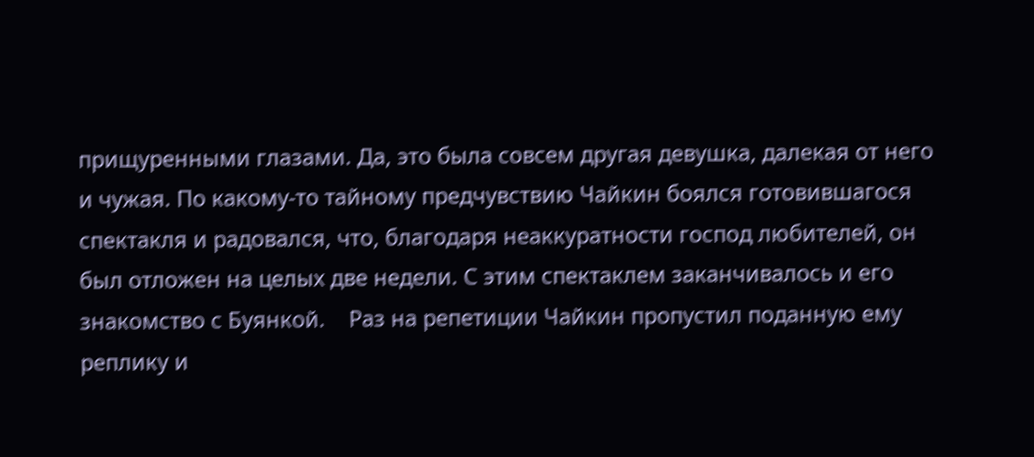прищуренными глазами. Да, это была совсем другая девушка, далекая от него и чужая. По какому-то тайному предчувствию Чайкин боялся готовившагося спектакля и радовался, что, благодаря неаккуратности господ любителей, он был отложен на целых две недели. С этим спектаклем заканчивалось и его знакомство с Буянкой.    Раз на репетиции Чайкин пропустил поданную ему реплику и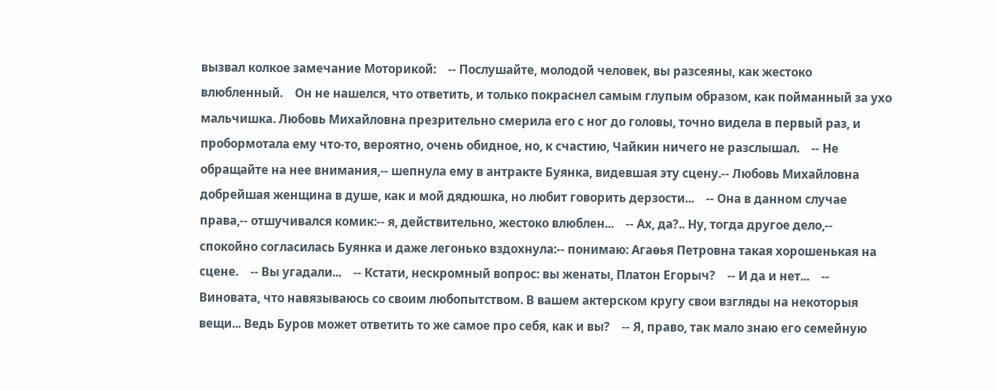вызвал колкое замечание Моторикой:    -- Послушайте, молодой человек, вы разсеяны, как жестоко влюбленный.    Он не нашелся, что ответить, и только покраснел самым глупым образом, как пойманный за ухо мальчишка. Любовь Михайловна презрительно смерила его с ног до головы, точно видела в первый раз, и пробормотала ему что-то, вероятно, очень обидное, но, к счастию, Чайкин ничего не разслышал.    -- Не обращайте на нее внимания,-- шепнула ему в антракте Буянка, видевшая эту сцену.-- Любовь Михайловна добрейшая женщина в душе, как и мой дядюшка, но любит говорить дерзости...    -- Она в данном случае права,-- отшучивался комик:-- я, действительно, жестоко влюблен...    -- Ах, да?.. Ну, тогда другое дело,-- спокойно согласилась Буянка и даже легонько вздохнула:-- понимаю: Агаѳья Петровна такая хорошенькая на сцене.    -- Вы угадали...    -- Кстати, нескромный вопрос: вы женаты, Платон Егорыч?    -- И да и нет...    -- Виновата, что навязываюсь со своим любопытством. В вашем актерском кругу свои взгляды на некоторыя вещи... Ведь Буров может ответить то же самое про себя, как и вы?    -- Я, право, так мало знаю его семейную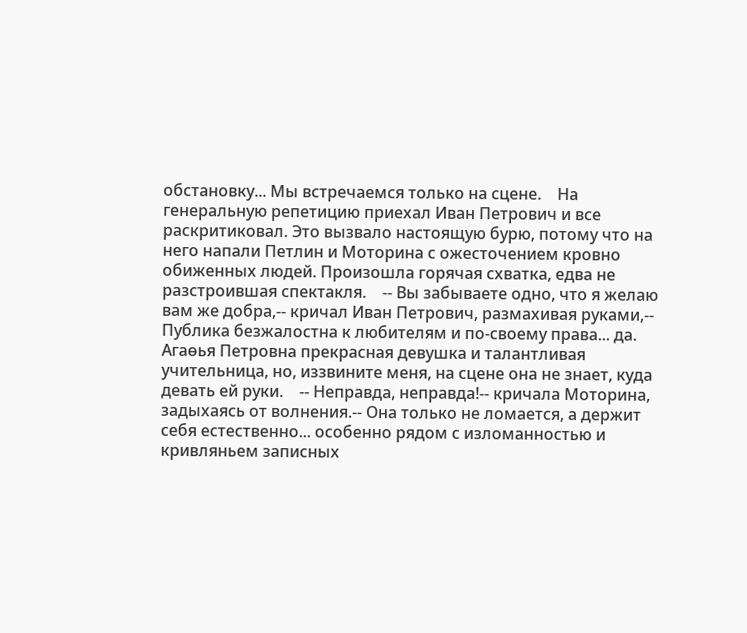обстановку... Мы встречаемся только на сцене.    На генеральную репетицию приехал Иван Петрович и все раскритиковал. Это вызвало настоящую бурю, потому что на него напали Петлин и Моторина с ожесточением кровно обиженных людей. Произошла горячая схватка, едва не разстроившая спектакля.    -- Вы забываете одно, что я желаю вам же добра,-- кричал Иван Петрович, размахивая руками,-- Публика безжалостна к любителям и по-своему права... да. Агаѳья Петровна прекрасная девушка и талантливая учительница, но, иззвините меня, на сцене она не знает, куда девать ей руки.    -- Неправда, неправда!-- кричала Моторина, задыхаясь от волнения.-- Она только не ломается, а держит себя естественно... особенно рядом с изломанностью и кривляньем записных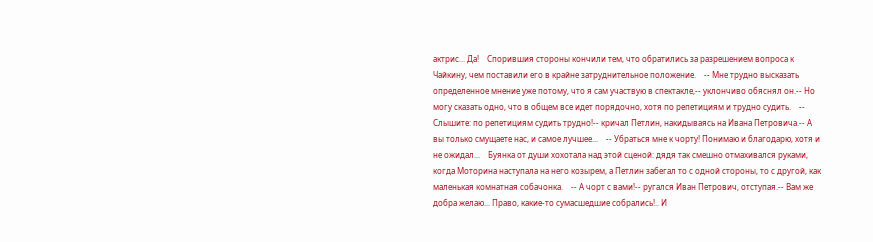актрис... Да!    Спорившия стороны кончили тем, что обратились за разрешением вопроса к Чайкину, чем поставили его в крайне затруднительное положение.    -- Мне трудно высказать определенное мнение уже потому, что я сам участвую в спектакле,-- уклончиво обяснял он.-- Но могу сказать одно, что в общем все идет порядочно, хотя по репетициям и трудно судить.    -- Слышите: по репетициям судить трудно!-- кричал Петлин, накидываясь на Ивана Петровича.-- А вы только смущаете нас, и самое лучшее...    -- Убраться мне к чорту! Понимаю и благодарю, хотя и не ожидал...    Буянка от души хохотала над этой сценой: дядя так смешно отмахивался руками, когда Моторина наступала на него козырем, а Петлин забегал то с одной стороны, то с другой, как маленькая комнатная собачонка.    -- А чорт с вами!-- ругался Иван Петрович, отступая.-- Вам же добра желаю... Право, какие-то сумасшедшие собрались!.. И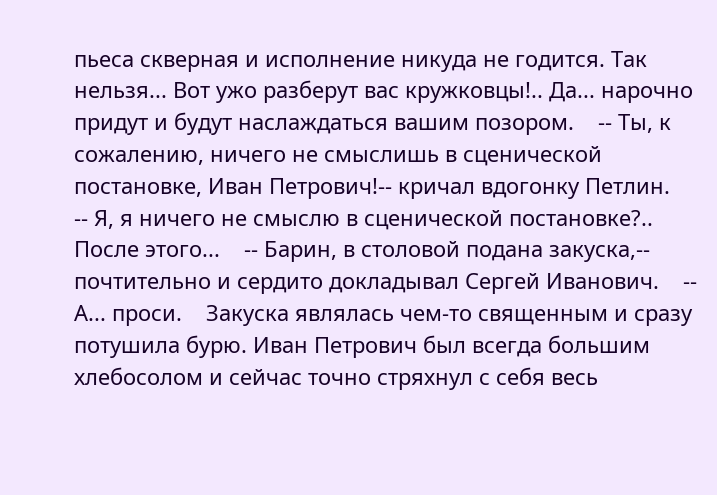пьеса скверная и исполнение никуда не годится. Так нельзя... Вот ужо разберут вас кружковцы!.. Да... нарочно придут и будут наслаждаться вашим позором.    -- Ты, к сожалению, ничего не смыслишь в сценической постановке, Иван Петрович!-- кричал вдогонку Петлин.    -- Я, я ничего не смыслю в сценической постановке?.. После этого...    -- Барин, в столовой подана закуска,-- почтительно и сердито докладывал Сергей Иванович.    -- А... проси.    Закуска являлась чем-то священным и сразу потушила бурю. Иван Петрович был всегда большим хлебосолом и сейчас точно стряхнул с себя весь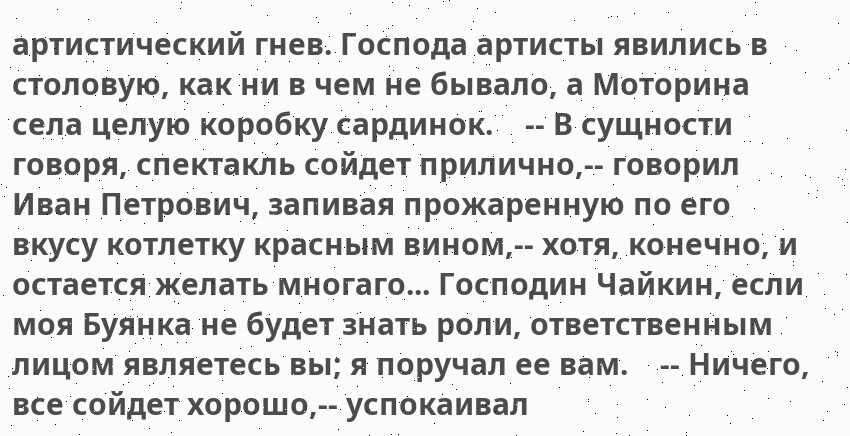артистический гнев. Господа артисты явились в столовую, как ни в чем не бывало, а Моторина села целую коробку сардинок.    -- В сущности говоря, спектакль сойдет прилично,-- говорил Иван Петрович, запивая прожаренную по его вкусу котлетку красным вином,-- хотя, конечно, и остается желать многаго... Господин Чайкин, если моя Буянка не будет знать роли, ответственным лицом являетесь вы; я поручал ее вам.    -- Ничего, все сойдет хорошо,-- успокаивал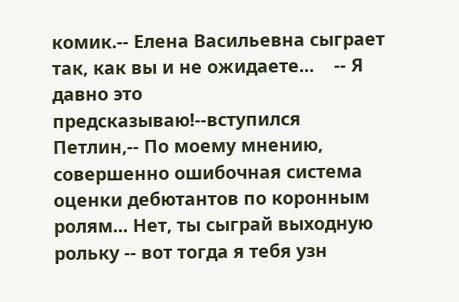комик.-- Елена Васильевна сыграет так, как вы и не ожидаете...    -- Я давно это предсказываю!--вступился Петлин,-- По моему мнению, совершенно ошибочная система оценки дебютантов по коронным ролям... Нет, ты сыграй выходную рольку -- вот тогда я тебя узн